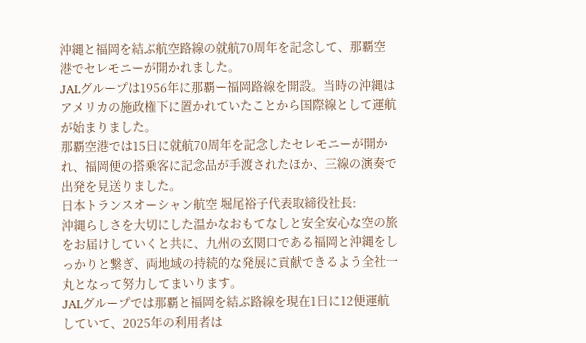沖縄と福岡を結ぶ航空路線の就航70周年を記念して、那覇空港でセレモニーが開かれました。
JALグループは1956年に那覇ー福岡路線を開設。当時の沖縄はアメリカの施政権下に置かれていたことから国際線として運航が始まりました。
那覇空港では15日に就航70周年を記念したセレモニーが開かれ、福岡便の搭乗客に記念品が手渡されたほか、三線の演奏で出発を見送りました。
日本トランスオーシャン航空 堀尾裕子代表取締役社長:
沖縄らしさを大切にした温かなおもてなしと安全安心な空の旅をお届けしていくと共に、九州の玄関口である福岡と沖縄をしっかりと繋ぎ、両地域の持続的な発展に貢献できるよう全社一丸となって努力してまいります。
JALグループでは那覇と福岡を結ぶ路線を現在1日に12便運航していて、2025年の利用者は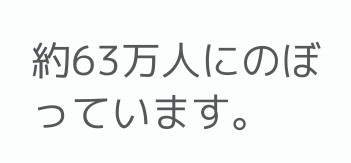約63万人にのぼっています。